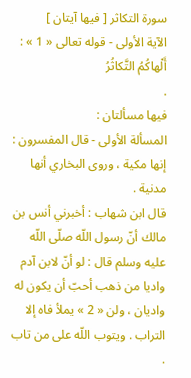سورة التكاثر [ فيها آيتان ]
الآية الأولى - قوله تعالى « 1 » :
أَلْهاكُمُ التَّكاثُرُ
.
فيها مسألتان :
المسألة الأولى - قال المفسرون : إنها مكية ، وروى البخاري أنها مدنية .
قال ابن شهاب : أخبرني أنس بن مالك أنّ رسول اللّه صلّى اللّه عليه وسلم قال : لو أنّ لابن آدم واديا من ذهب أحبّ أن يكون له واديان ، ولن « 2 » يملأ فاه إلا التراب . ويتوب اللّه على من تاب .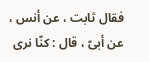فقال ثابت ، عن أنس ، عن أبىّ ، قال : كنّا نرى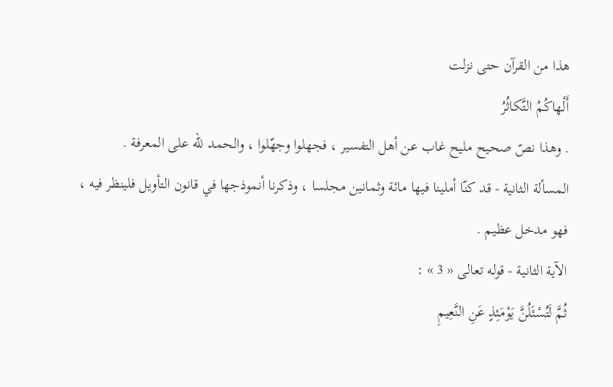هذا من القرآن حتى نزلت
أَلْهاكُمُ التَّكاثُرُ
. وهذا نصّ صحيح مليح غاب عن أهل التفسير ، فجهلوا وجهّلوا ، والحمد للّه على المعرفة .
المسألة الثانية - قد كنّا أملينا فيها مائة وثمانين مجلسا ، وذكرنا أنموذجها في قانون التأويل فلينظر فيه ، فهو مدخل عظيم .
الآية الثانية - قوله تعالى « 3 » :
ثُمَّ لَتُسْئَلُنَّ يَوْمَئِذٍ عَنِ النَّعِيمِ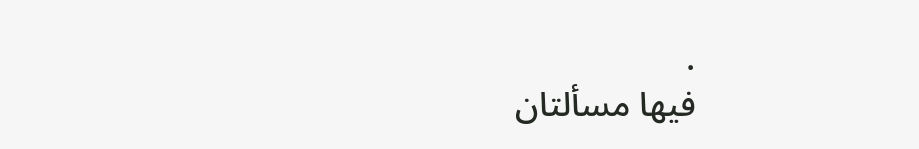.
فيها مسألتان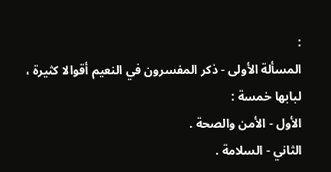:
المسألة الأولى - ذكر المفسرون في النعيم أقوالا كثيرة ، لبابها خمسة :
الأول - الأمن والصحة .
الثاني - السلامة .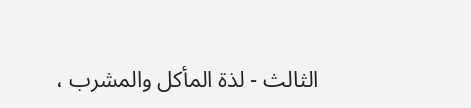الثالث - لذة المأكل والمشرب ،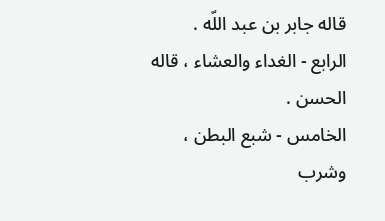قاله جابر بن عبد اللّه .
الرابع - الغداء والعشاء ، قاله الحسن .
الخامس - شبع البطن ، وشرب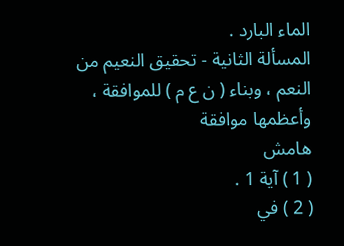الماء البارد .
المسألة الثانية - تحقيق النعيم من النعم ، وبناء ( ن ع م ) للموافقة ، وأعظمها موافقة
هامش
( 1 ) آية 1 .
( 2 ) في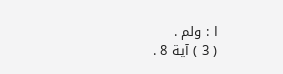ا : ولم .
( 3 ) آية 8 .